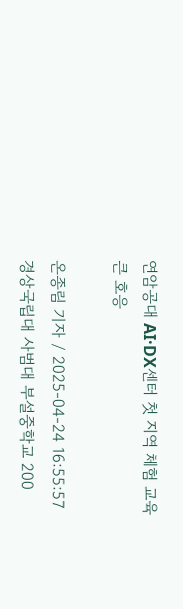연암공대 AI·DX센터 첫 지역 체험 교육 큰 호응

온종림 기자 / 2025-04-24 16:55:57
경상국립대 사범대 부설중학교 200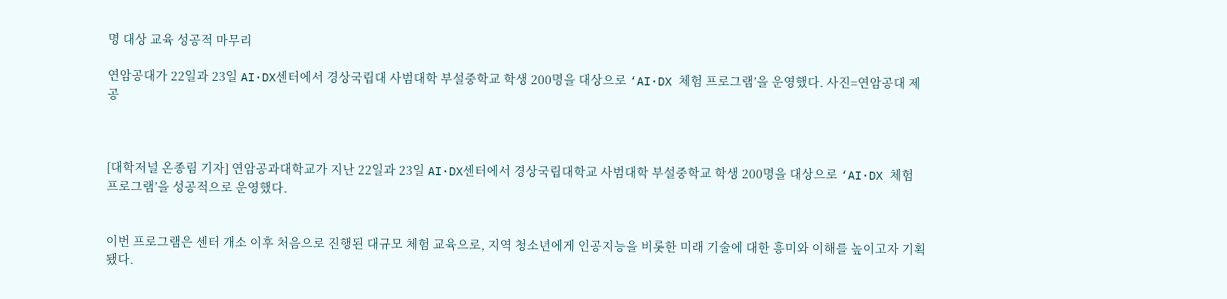명 대상 교육 성공적 마무리

연암공대가 22일과 23일 AI·DX센터에서 경상국립대 사범대학 부설중학교 학생 200명을 대상으로 ‘AI·DX 체험 프로그램’을 운영했다. 사진=연암공대 제공



[대학저널 온종림 기자] 연암공과대학교가 지난 22일과 23일 AI·DX센터에서 경상국립대학교 사범대학 부설중학교 학생 200명을 대상으로 ‘AI·DX 체험 프로그램’을 성공적으로 운영했다.


이번 프로그램은 센터 개소 이후 처음으로 진행된 대규모 체험 교육으로, 지역 청소년에게 인공지능을 비롯한 미래 기술에 대한 흥미와 이해를 높이고자 기획됐다.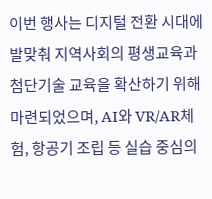이번 행사는 디지털 전환 시대에 발맞춰 지역사회의 평생교육과 첨단기술 교육을 확산하기 위해 마련되었으며, AI와 VR/AR체험, 항공기 조립 등 실습 중심의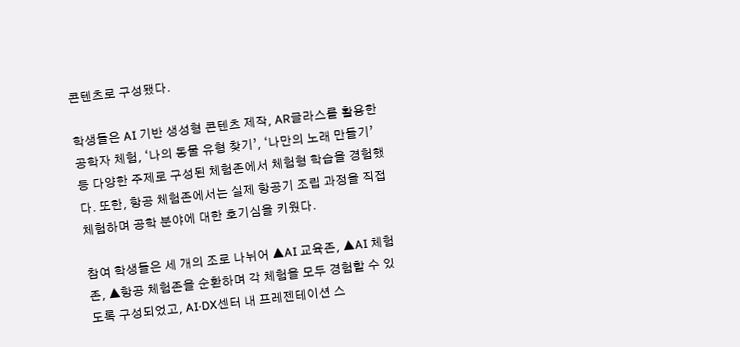콘텐츠로 구성됐다.

학생들은 AI 기반 생성형 콘텐츠 제작, AR글라스를 활용한 공학자 체험, ‘나의 동물 유형 찾기’, ‘나만의 노래 만들기’ 등 다양한 주제로 구성된 체험존에서 체험형 학습을 경험했다. 또한, 항공 체험존에서는 실제 항공기 조립 과정을 직접 체험하며 공학 분야에 대한 호기심을 키웠다.

참여 학생들은 세 개의 조로 나뉘어 ▲AI 교육존, ▲AI 체험존, ▲항공 체험존을 순환하며 각 체험을 모두 경험할 수 있도록 구성되었고, AI·DX센터 내 프레젠테이션 스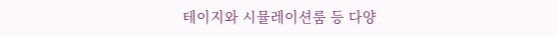테이지와 시뮬레이션룸 등 다양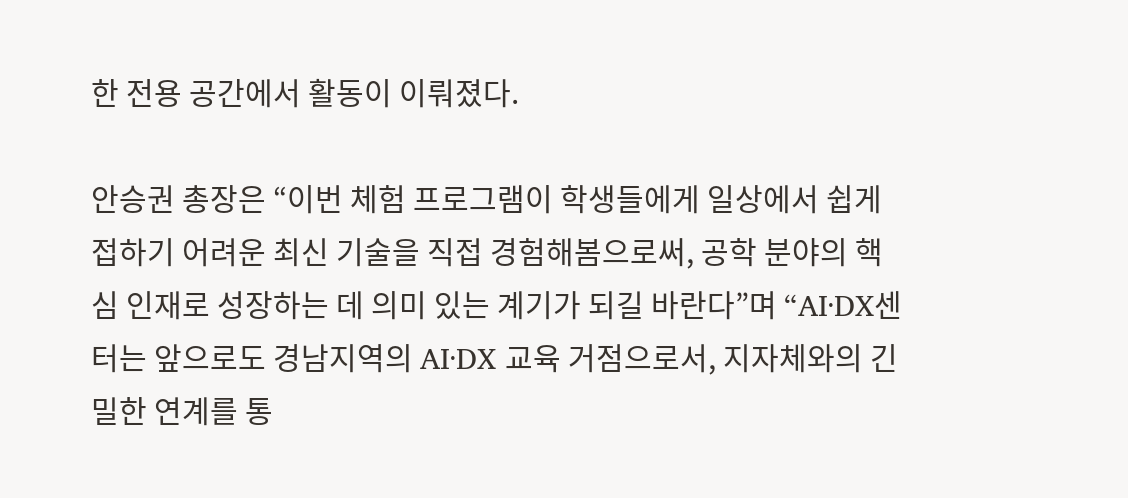한 전용 공간에서 활동이 이뤄졌다.

안승권 총장은 “이번 체험 프로그램이 학생들에게 일상에서 쉽게 접하기 어려운 최신 기술을 직접 경험해봄으로써, 공학 분야의 핵심 인재로 성장하는 데 의미 있는 계기가 되길 바란다”며 “AI·DX센터는 앞으로도 경남지역의 AI·DX 교육 거점으로서, 지자체와의 긴밀한 연계를 통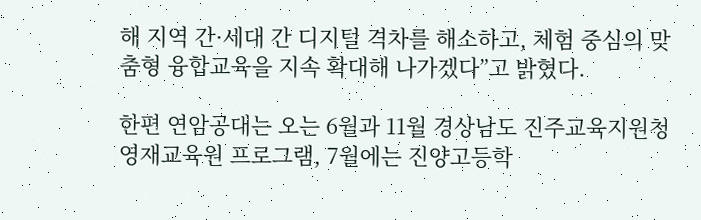해 지역 간·세대 간 디지털 격차를 해소하고, 체험 중심의 맞춤형 융합교육을 지속 확대해 나가겠다”고 밝혔다.

한편 연암공대는 오는 6월과 11월 경상남도 진주교육지원청 영재교육원 프로그램, 7월에는 진양고등학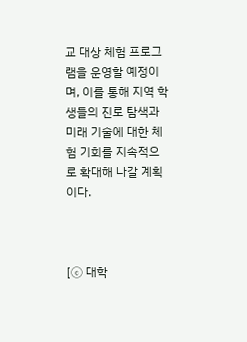교 대상 체험 프로그램을 운영할 예정이며, 이를 통해 지역 학생들의 진로 탐색과 미래 기술에 대한 체험 기회를 지속적으로 확대해 나갈 계획이다.



[ⓒ 대학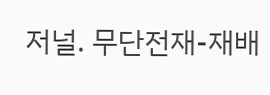저널. 무단전재-재배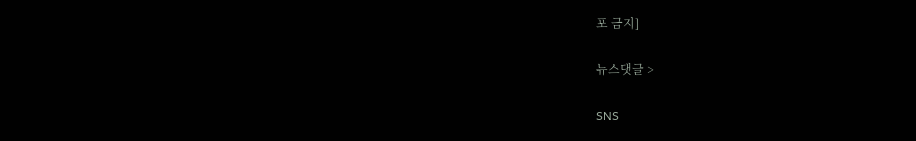포 금지]

뉴스댓글 >

SNS